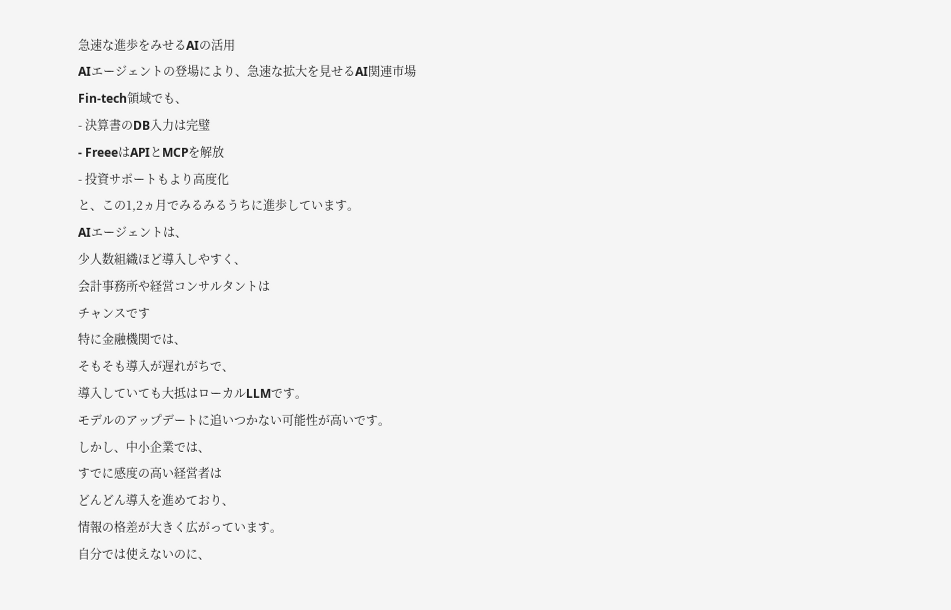急速な進歩をみせるAIの活用
AIエージェントの登場により、急速な拡大を見せるAI関連市場
Fin-tech領域でも、
- 決算書のDB入力は完璧
- FreeeはAPIとMCPを解放
- 投資サポートもより高度化
と、この1,2ヵ月でみるみるうちに進歩しています。
AIエージェントは、
少人数組織ほど導入しやすく、
会計事務所や経営コンサルタントは
チャンスです
特に金融機関では、
そもそも導入が遅れがちで、
導入していても大抵はローカルLLMです。
モデルのアップデートに追いつかない可能性が高いです。
しかし、中小企業では、
すでに感度の高い経営者は
どんどん導入を進めており、
情報の格差が大きく広がっています。
自分では使えないのに、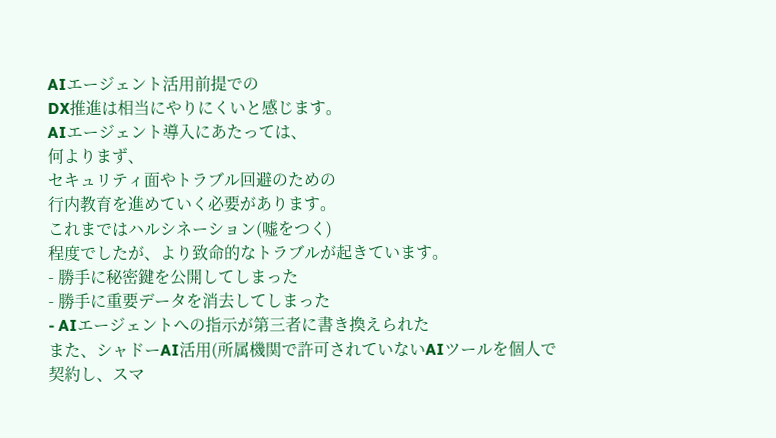AIエージェント活用前提での
DX推進は相当にやりにくいと感じます。
AIエージェント導入にあたっては、
何よりまず、
セキュリティ面やトラブル回避のための
行内教育を進めていく必要があります。
これまではハルシネーション(嘘をつく)
程度でしたが、より致命的なトラブルが起きています。
- 勝手に秘密鍵を公開してしまった
- 勝手に重要データを消去してしまった
- AIエージェントへの指示が第三者に書き換えられた
また、シャドーAI活用(所属機関で許可されていないAIツールを個人で契約し、スマ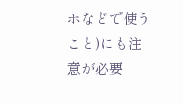ホなどで使うこと)にも注意が必要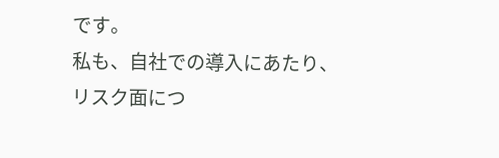です。
私も、自社での導入にあたり、
リスク面につ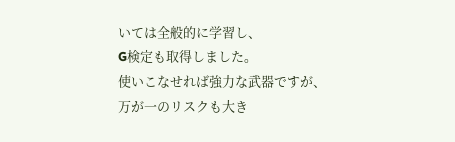いては全般的に学習し、
G検定も取得しました。
使いこなせれば強力な武器ですが、
万が一のリスクも大き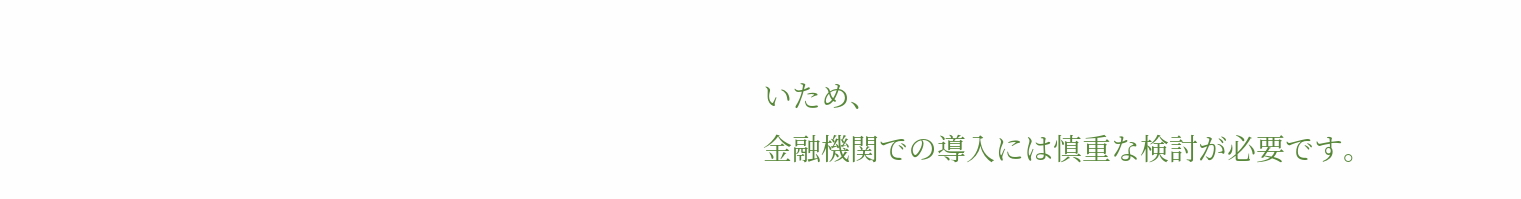いため、
金融機関での導入には慎重な検討が必要です。